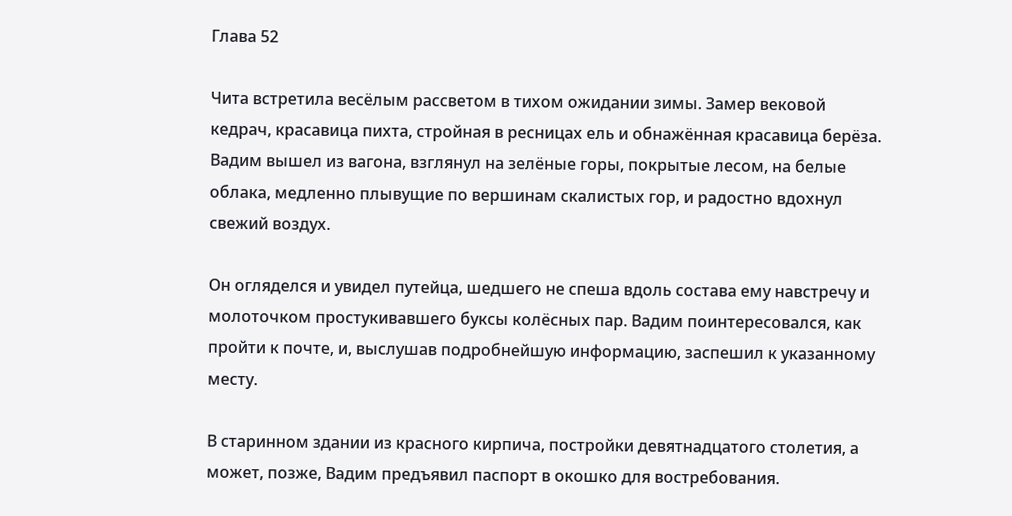Глава 52

Чита встретила весёлым рассветом в тихом ожидании зимы. Замер вековой кедрач, красавица пихта, стройная в ресницах ель и обнажённая красавица берёза. Вадим вышел из вагона, взглянул на зелёные горы, покрытые лесом, на белые облака, медленно плывущие по вершинам скалистых гор, и радостно вдохнул свежий воздух.

Он огляделся и увидел путейца, шедшего не спеша вдоль состава ему навстречу и молоточком простукивавшего буксы колёсных пар. Вадим поинтересовался, как пройти к почте, и, выслушав подробнейшую информацию, заспешил к указанному месту.

В старинном здании из красного кирпича, постройки девятнадцатого столетия, а может, позже, Вадим предъявил паспорт в окошко для востребования.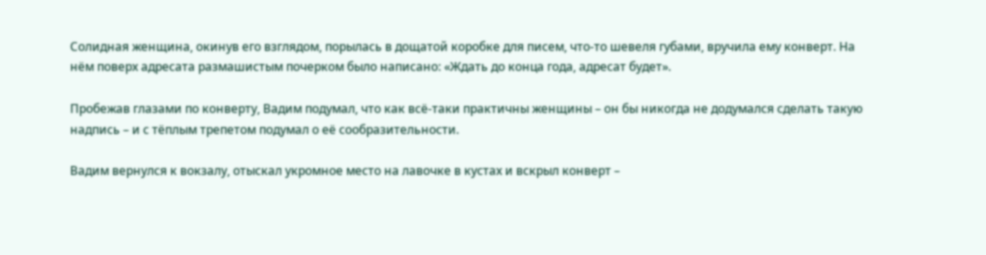Солидная женщина, окинув его взглядом, порылась в дощатой коробке для писем, что-то шевеля губами, вручила ему конверт. На нём поверх адресата размашистым почерком было написано: «Ждать до конца года, адресат будет».

Пробежав глазами по конверту, Вадим подумал, что как всё-таки практичны женщины – он бы никогда не додумался сделать такую надпись – и с тёплым трепетом подумал о её сообразительности.

Вадим вернулся к вокзалу, отыскал укромное место на лавочке в кустах и вскрыл конверт –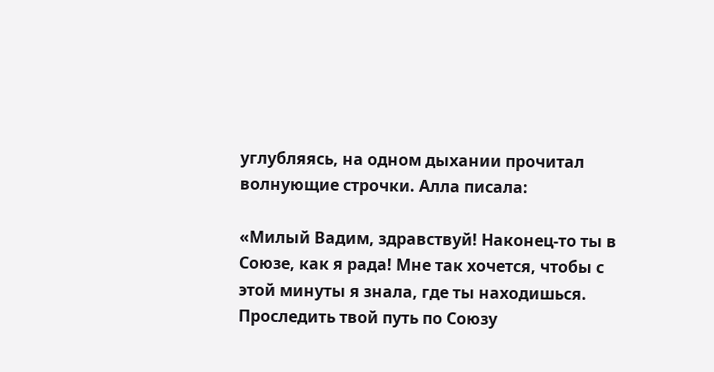углубляясь, на одном дыхании прочитал волнующие строчки. Алла писала:

«Милый Вадим, здравствуй! Наконец-то ты в Союзе, как я рада! Мне так хочется, чтобы с этой минуты я знала, где ты находишься. Проследить твой путь по Союзу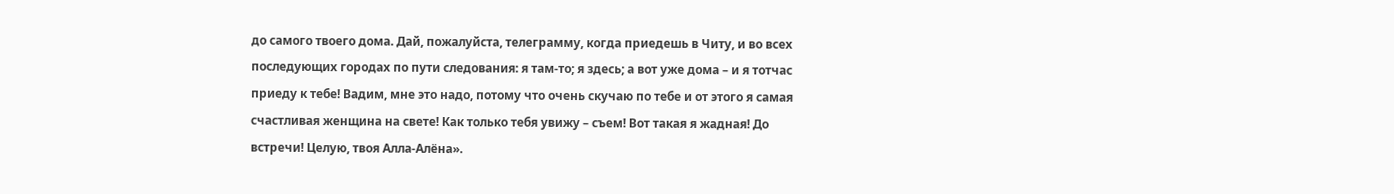до самого твоего дома. Дай, пожалуйста, телеграмму, когда приедешь в Читу, и во всех последующих городах по пути следования: я там-то; я здесь; а вот уже дома – и я тотчас приеду к тебе! Вадим, мне это надо, потому что очень скучаю по тебе и от этого я самая счастливая женщина на свете! Как только тебя увижу – съем! Вот такая я жадная! До встречи! Целую, твоя Алла-Алёна».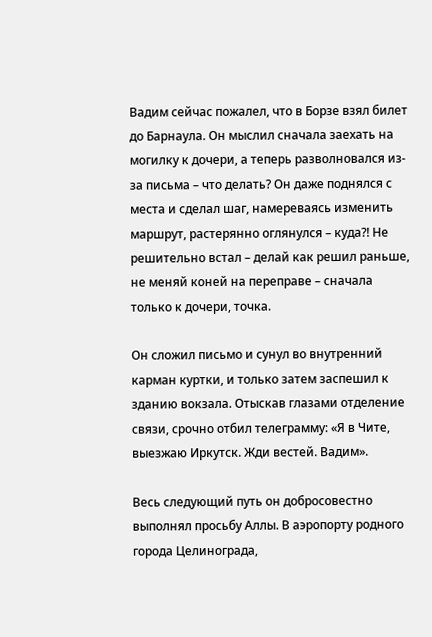Вадим сейчас пожалел, что в Борзе взял билет до Барнаула. Он мыслил сначала заехать на могилку к дочери, а теперь разволновался из-за письма – что делать? Он даже поднялся с места и сделал шаг, намереваясь изменить маршрут, растерянно оглянулся – куда?! Не решительно встал – делай как решил раньше, не меняй коней на переправе – сначала только к дочери, точка.

Он сложил письмо и сунул во внутренний карман куртки, и только затем заспешил к зданию вокзала. Отыскав глазами отделение связи, срочно отбил телеграмму: «Я в Чите, выезжаю Иркутск. Жди вестей. Вадим».

Весь следующий путь он добросовестно выполнял просьбу Аллы. В аэропорту родного города Целинограда,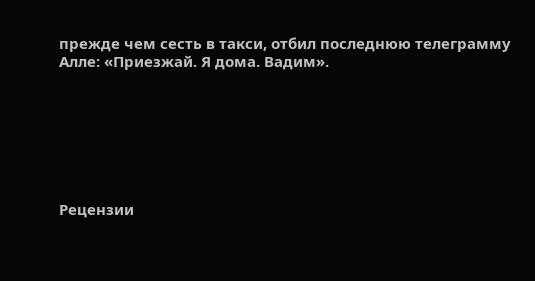прежде чем сесть в такси, отбил последнюю телеграмму Алле: «Приезжай. Я дома. Вадим».







Рецензии